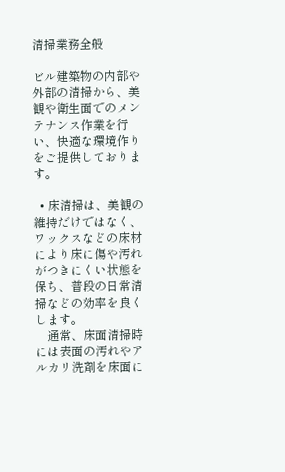清掃業務全般

ビル建築物の内部や外部の清掃から、美観や衛生面でのメンテナンス作業を行い、快適な環境作りをご提供しております。

  • 床清掃は、美観の維持だけではなく、ワックスなどの床材により床に傷や汚れがつきにくい状態を保ち、普段の日常清掃などの効率を良くします。
    通常、床面清掃時には表面の汚れやアルカリ洗剤を床面に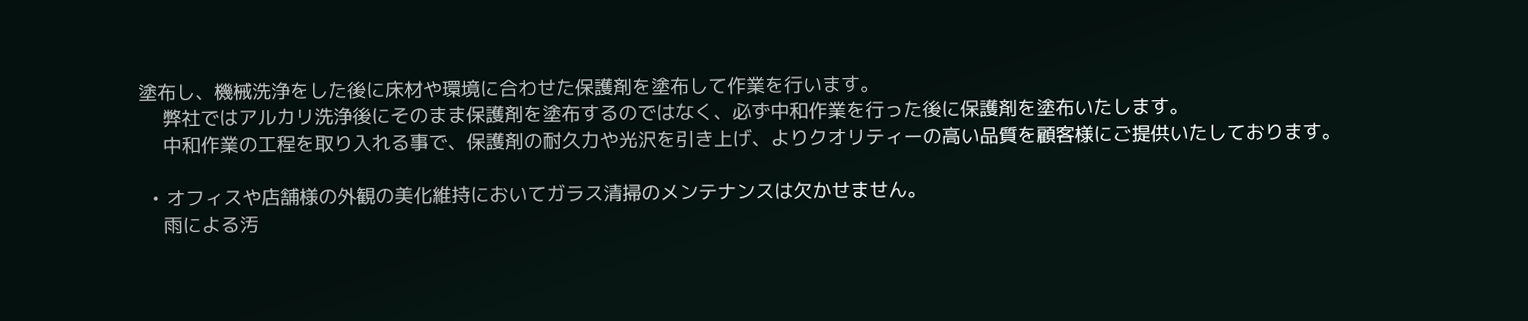塗布し、機械洗浄をした後に床材や環境に合わせた保護剤を塗布して作業を行います。
    弊社ではアルカリ洗浄後にそのまま保護剤を塗布するのではなく、必ず中和作業を行った後に保護剤を塗布いたします。
    中和作業の工程を取り入れる事で、保護剤の耐久力や光沢を引き上げ、よりクオリティーの高い品質を顧客様にご提供いたしております。

  • オフィスや店舗様の外観の美化維持においてガラス清掃のメンテナンスは欠かせません。
    雨による汚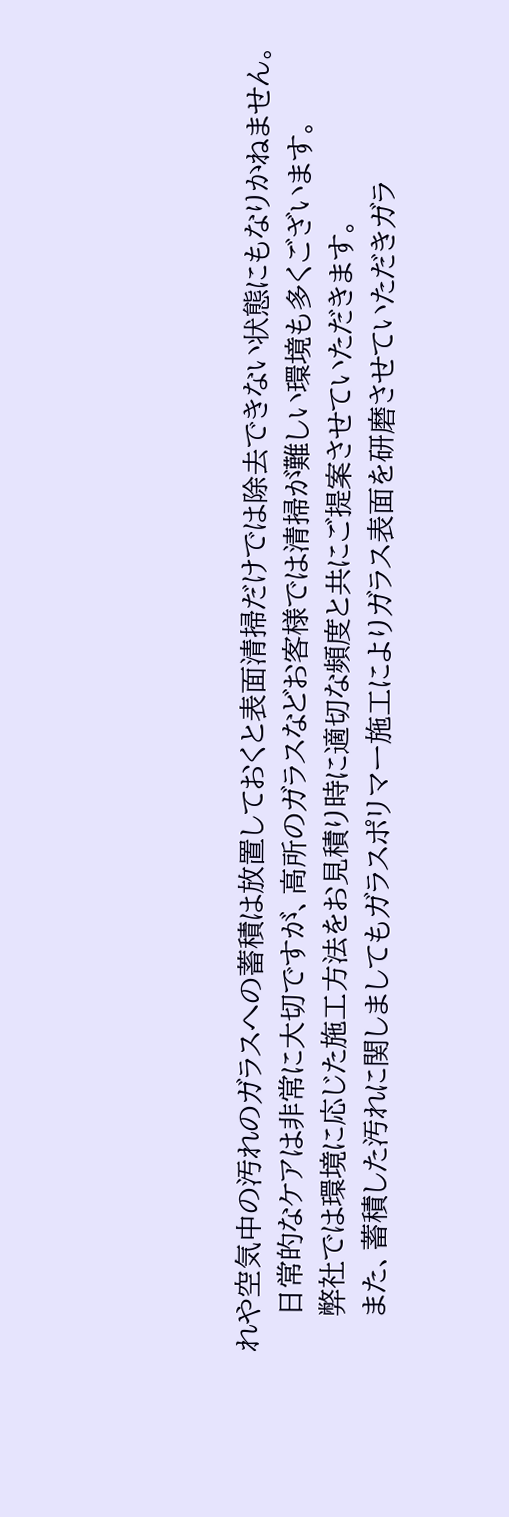れや空気中の汚れのガラスへの蓄積は放置しておくと表面清掃だけでは除去できない状態にもなりかねません。
    日常的なケアは非常に大切ですが、高所のガラスなどお客様では清掃が難しい環境も多くございます。
    弊社では環境に応じた施工方法をお見積り時に適切な頻度と共にご提案させていただきます。
    また、蓄積した汚れに関しましてもガラスポリマー施工によりガラス表面を研磨させていただきガラ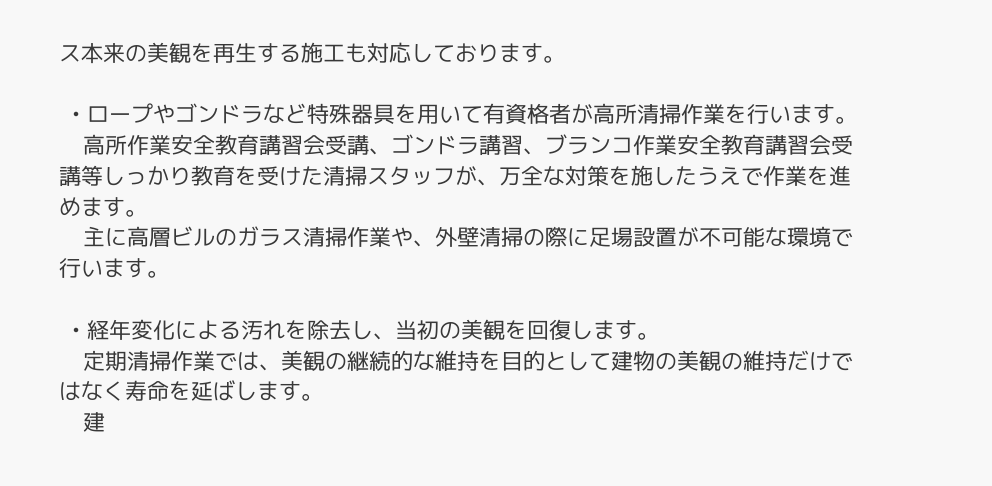ス本来の美観を再生する施工も対応しております。

  • ロープやゴンドラなど特殊器具を用いて有資格者が高所清掃作業を行います。
    高所作業安全教育講習会受講、ゴンドラ講習、ブランコ作業安全教育講習会受講等しっかり教育を受けた清掃スタッフが、万全な対策を施したうえで作業を進めます。
    主に高層ビルのガラス清掃作業や、外壁清掃の際に足場設置が不可能な環境で行います。

  • 経年変化による汚れを除去し、当初の美観を回復します。
    定期清掃作業では、美観の継続的な維持を目的として建物の美観の維持だけではなく寿命を延ばします。
    建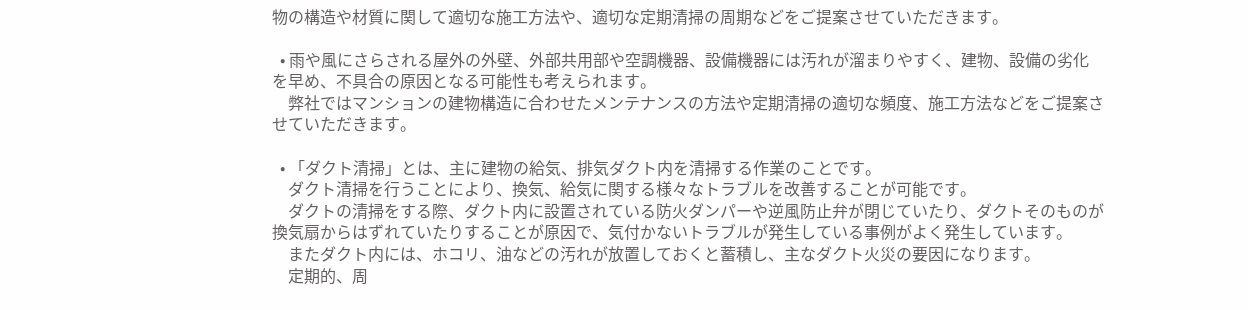物の構造や材質に関して適切な施工方法や、適切な定期清掃の周期などをご提案させていただきます。

  • 雨や風にさらされる屋外の外壁、外部共用部や空調機器、設備機器には汚れが溜まりやすく、建物、設備の劣化を早め、不具合の原因となる可能性も考えられます。
    弊社ではマンションの建物構造に合わせたメンテナンスの方法や定期清掃の適切な頻度、施工方法などをご提案させていただきます。

  • 「ダクト清掃」とは、主に建物の給気、排気ダクト内を清掃する作業のことです。
    ダクト清掃を行うことにより、換気、給気に関する様々なトラブルを改善することが可能です。
    ダクトの清掃をする際、ダクト内に設置されている防火ダンパーや逆風防止弁が閉じていたり、ダクトそのものが換気扇からはずれていたりすることが原因で、気付かないトラブルが発生している事例がよく発生しています。
    またダクト内には、ホコリ、油などの汚れが放置しておくと蓄積し、主なダクト火災の要因になります。
    定期的、周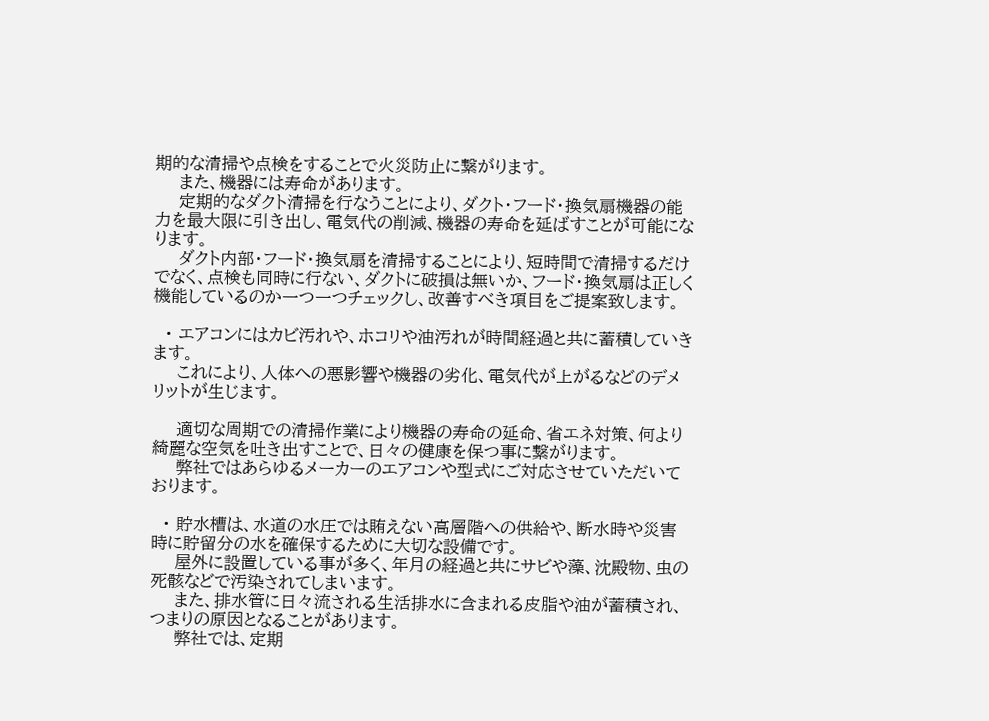期的な清掃や点検をすることで火災防止に繋がります。
    また、機器には寿命があります。
    定期的なダクト清掃を行なうことにより、ダクト・フード・換気扇機器の能力を最大限に引き出し、電気代の削減、機器の寿命を延ばすことが可能になります。
    ダクト内部・フード・換気扇を清掃することにより、短時間で清掃するだけでなく、点検も同時に行ない、ダクトに破損は無いか、フード・換気扇は正しく機能しているのか一つ一つチェックし、改善すべき項目をご提案致します。

  • エアコンにはカビ汚れや、ホコリや油汚れが時間経過と共に蓄積していきます。
    これにより、人体への悪影響や機器の劣化、電気代が上がるなどのデメリットが生じます。

    適切な周期での清掃作業により機器の寿命の延命、省エネ対策、何より綺麗な空気を吐き出すことで、日々の健康を保つ事に繋がります。
    弊社ではあらゆるメーカーのエアコンや型式にご対応させていただいております。

  • 貯水槽は、水道の水圧では賄えない高層階への供給や、断水時や災害時に貯留分の水を確保するために大切な設備です。
    屋外に設置している事が多く、年月の経過と共にサビや藻、沈殿物、虫の死骸などで汚染されてしまいます。
    また、排水管に日々流される生活排水に含まれる皮脂や油が蓄積され、つまりの原因となることがあります。
    弊社では、定期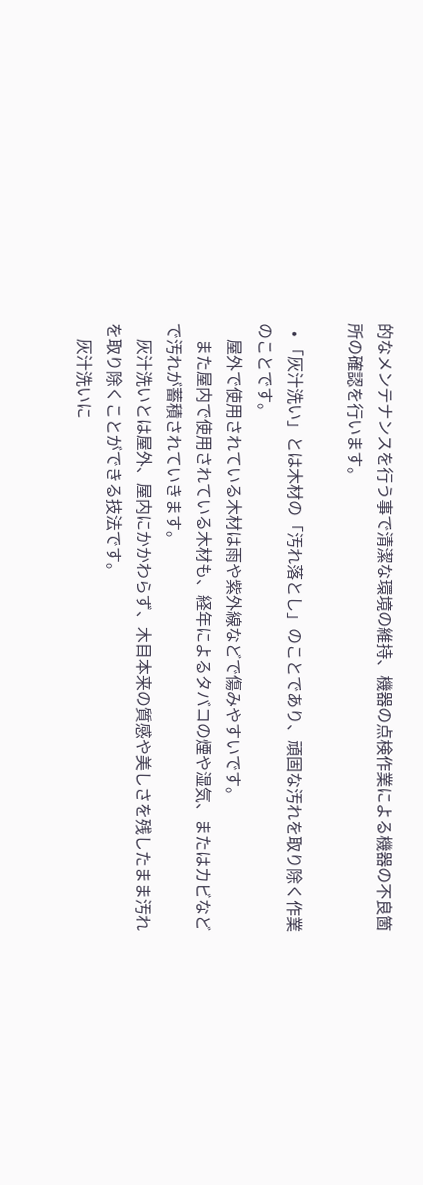的なメンテナンスを行う事で清潔な環境の維持、機器の点検作業による機器の不良箇所の確認を行います。

  • 「灰汁洗い」とは木材の「汚れ落とし」のことであり、頑固な汚れを取り除く作業のことです。
    屋外で使用されている木材は雨や紫外線などで傷みやすいです。
    また屋内で使用されている木材も、経年によるタバコの煙や湿気、またはカビなどで汚れが蓄積されていきます。
    灰汁洗いとは屋外、屋内にかかわらず、木目本来の質感や美しさを残したまま汚れを取り除くことができる技法です。
    灰汁洗いに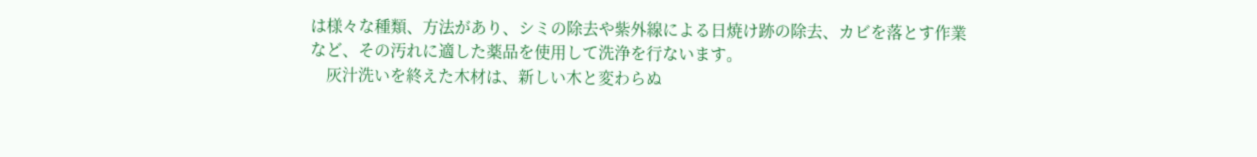は様々な種類、方法があり、シミの除去や紫外線による日焼け跡の除去、カビを落とす作業など、その汚れに適した薬品を使用して洗浄を行ないます。
    灰汁洗いを終えた木材は、新しい木と変わらぬ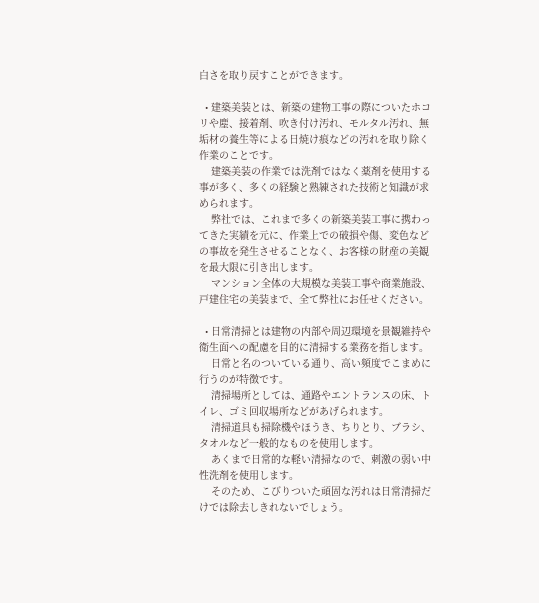白さを取り戻すことができます。

  • 建築美装とは、新築の建物工事の際についたホコリや塵、接着剤、吹き付け汚れ、モルタル汚れ、無垢材の養生等による日焼け痕などの汚れを取り除く作業のことです。
    建築美装の作業では洗剤ではなく薬剤を使用する事が多く、多くの経験と熟練された技術と知識が求められます。
    弊社では、これまで多くの新築美装工事に携わってきた実績を元に、作業上での破損や傷、変色などの事故を発生させることなく、お客様の財産の美観を最大限に引き出します。
    マンション全体の大規模な美装工事や商業施設、戸建住宅の美装まで、全て弊社にお任せください。

  • 日常清掃とは建物の内部や周辺環境を景観維持や衛生面への配慮を目的に清掃する業務を指します。
    日常と名のついている通り、高い頻度でこまめに行うのが特徴です。
    清掃場所としては、通路やエントランスの床、トイレ、ゴミ回収場所などがあげられます。
    清掃道具も掃除機やほうき、ちりとり、ブラシ、タオルなど一般的なものを使用します。
    あくまで日常的な軽い清掃なので、刺激の弱い中性洗剤を使用します。
    そのため、こびりついた頑固な汚れは日常清掃だけでは除去しきれないでしょう。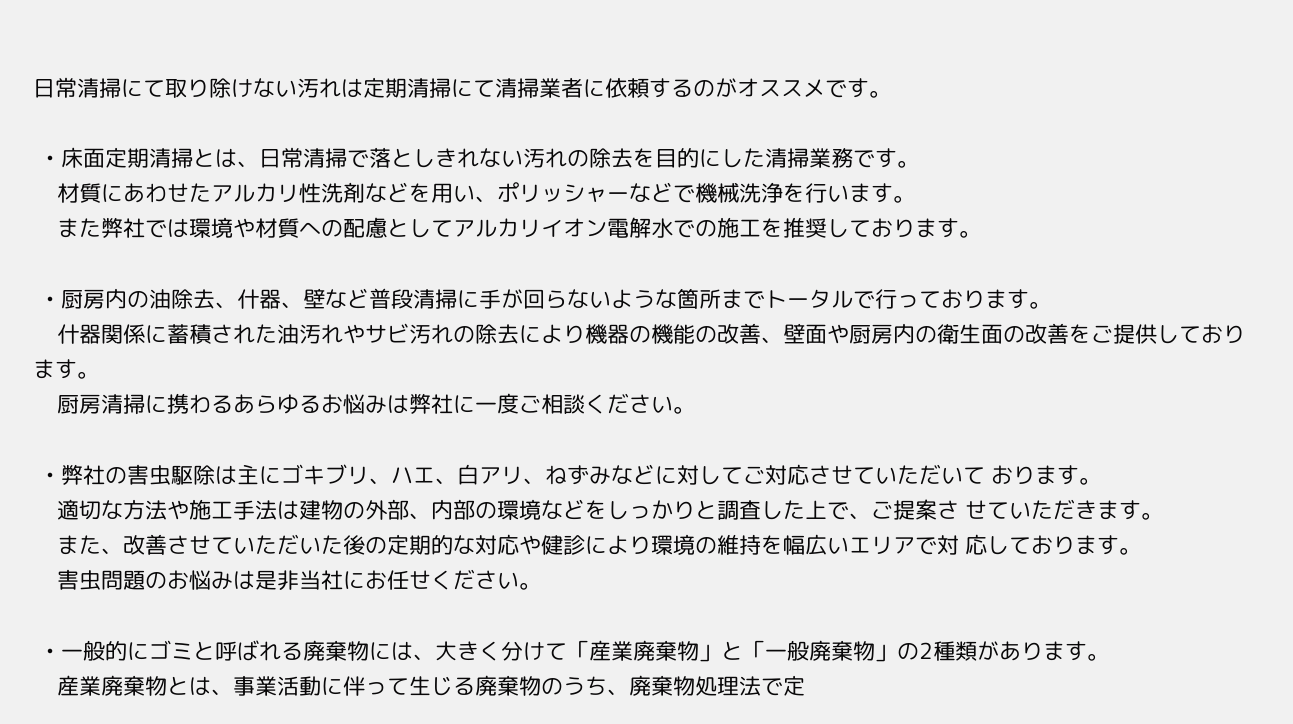日常清掃にて取り除けない汚れは定期清掃にて清掃業者に依頼するのがオススメです。

  • 床面定期清掃とは、日常清掃で落としきれない汚れの除去を目的にした清掃業務です。
    材質にあわせたアルカリ性洗剤などを用い、ポリッシャーなどで機械洗浄を行います。
    また弊社では環境や材質への配慮としてアルカリイオン電解水での施工を推奨しております。

  • 厨房内の油除去、什器、壁など普段清掃に手が回らないような箇所までトータルで行っております。
    什器関係に蓄積された油汚れやサビ汚れの除去により機器の機能の改善、壁面や厨房内の衛生面の改善をご提供しております。
    厨房清掃に携わるあらゆるお悩みは弊社に一度ご相談ください。

  • 弊社の害虫駆除は主にゴキブリ、ハエ、白アリ、ねずみなどに対してご対応させていただいて おります。
    適切な方法や施工手法は建物の外部、内部の環境などをしっかりと調査した上で、ご提案さ せていただきます。
    また、改善させていただいた後の定期的な対応や健診により環境の維持を幅広いエリアで対 応しております。
    害虫問題のお悩みは是非当社にお任せください。

  • 一般的にゴミと呼ばれる廃棄物には、大きく分けて「産業廃棄物」と「一般廃棄物」の2種類があります。
    産業廃棄物とは、事業活動に伴って生じる廃棄物のうち、廃棄物処理法で定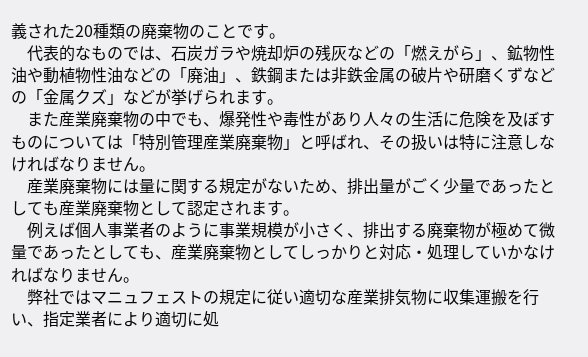義された20種類の廃棄物のことです。
    代表的なものでは、石炭ガラや焼却炉の残灰などの「燃えがら」、鉱物性油や動植物性油などの「廃油」、鉄鋼または非鉄金属の破片や研磨くずなどの「金属クズ」などが挙げられます。
    また産業廃棄物の中でも、爆発性や毒性があり人々の生活に危険を及ぼすものについては「特別管理産業廃棄物」と呼ばれ、その扱いは特に注意しなければなりません。
    産業廃棄物には量に関する規定がないため、排出量がごく少量であったとしても産業廃棄物として認定されます。
    例えば個人事業者のように事業規模が小さく、排出する廃棄物が極めて微量であったとしても、産業廃棄物としてしっかりと対応・処理していかなければなりません。
    弊社ではマニュフェストの規定に従い適切な産業排気物に収集運搬を行い、指定業者により適切に処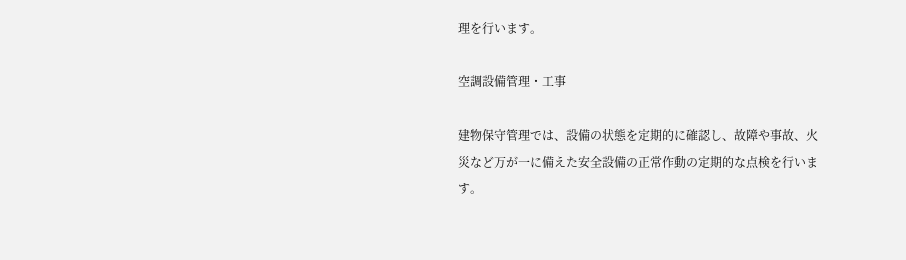理を行います。

空調設備管理・工事

建物保守管理では、設備の状態を定期的に確認し、故障や事故、火災など万が一に備えた安全設備の正常作動の定期的な点検を行います。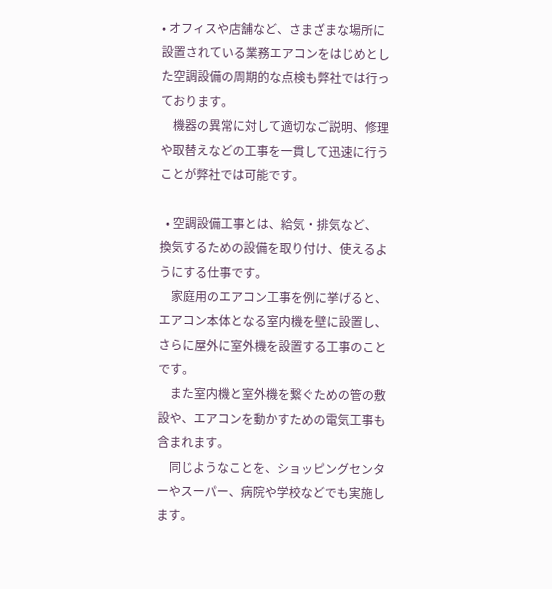• オフィスや店舗など、さまざまな場所に設置されている業務エアコンをはじめとした空調設備の周期的な点検も弊社では行っております。
    機器の異常に対して適切なご説明、修理や取替えなどの工事を一貫して迅速に行うことが弊社では可能です。

  • 空調設備工事とは、給気・排気など、換気するための設備を取り付け、使えるようにする仕事です。
    家庭用のエアコン工事を例に挙げると、エアコン本体となる室内機を壁に設置し、さらに屋外に室外機を設置する工事のことです。
    また室内機と室外機を繋ぐための管の敷設や、エアコンを動かすための電気工事も含まれます。
    同じようなことを、ショッピングセンターやスーパー、病院や学校などでも実施します。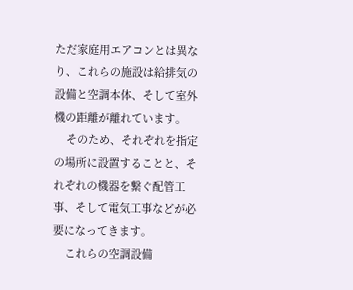ただ家庭用エアコンとは異なり、これらの施設は給排気の設備と空調本体、そして室外機の距離が離れています。
    そのため、それぞれを指定の場所に設置することと、それぞれの機器を繋ぐ配管工事、そして電気工事などが必要になってきます。
    これらの空調設備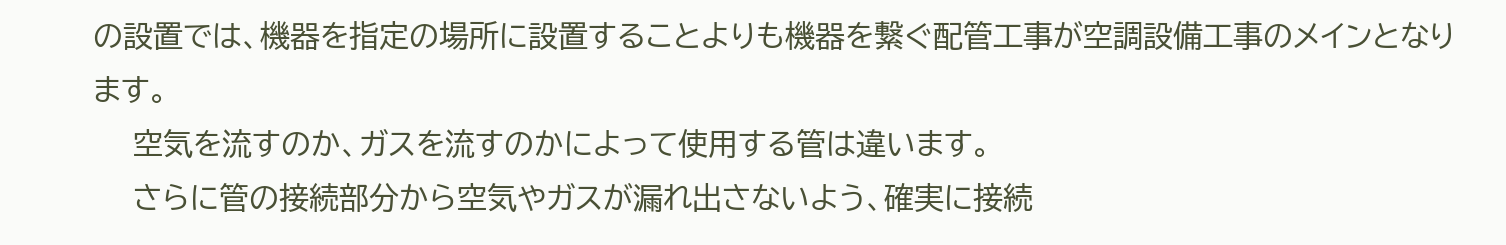の設置では、機器を指定の場所に設置することよりも機器を繋ぐ配管工事が空調設備工事のメインとなります。
    空気を流すのか、ガスを流すのかによって使用する管は違います。
    さらに管の接続部分から空気やガスが漏れ出さないよう、確実に接続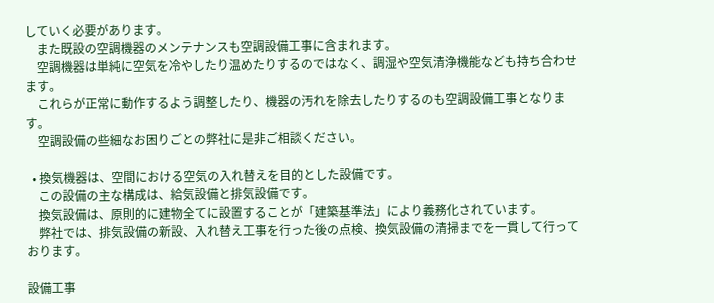していく必要があります。
    また既設の空調機器のメンテナンスも空調設備工事に含まれます。
    空調機器は単純に空気を冷やしたり温めたりするのではなく、調湿や空気清浄機能なども持ち合わせます。
    これらが正常に動作するよう調整したり、機器の汚れを除去したりするのも空調設備工事となります。
    空調設備の些細なお困りごとの弊社に是非ご相談ください。

  • 換気機器は、空間における空気の入れ替えを目的とした設備です。
    この設備の主な構成は、給気設備と排気設備です。
    換気設備は、原則的に建物全てに設置することが「建築基準法」により義務化されています。
    弊社では、排気設備の新設、入れ替え工事を行った後の点検、換気設備の清掃までを一貫して行っております。

設備工事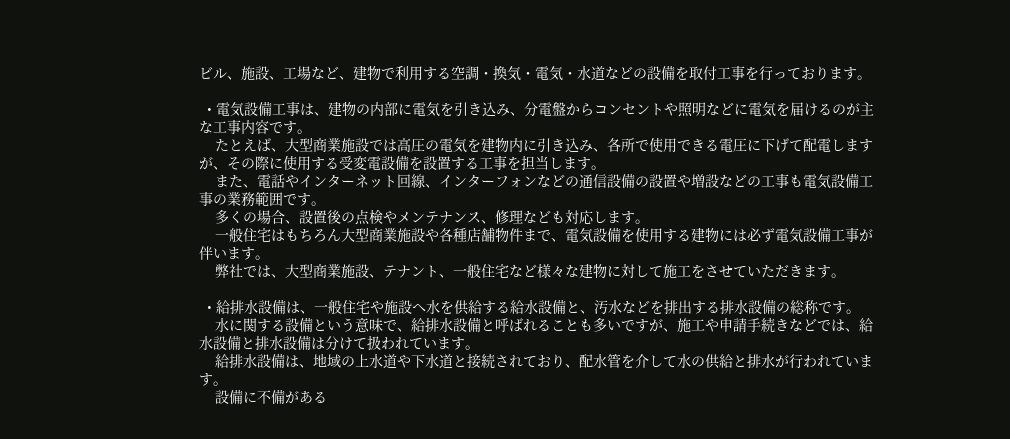ビル、施設、工場など、建物で利用する空調・換気・電気・水道などの設備を取付工事を行っております。

  • 電気設備工事は、建物の内部に電気を引き込み、分電盤からコンセントや照明などに電気を届けるのが主な工事内容です。
    たとえば、大型商業施設では高圧の電気を建物内に引き込み、各所で使用できる電圧に下げて配電しますが、その際に使用する受変電設備を設置する工事を担当します。
    また、電話やインターネット回線、インターフォンなどの通信設備の設置や増設などの工事も電気設備工事の業務範囲です。
    多くの場合、設置後の点検やメンテナンス、修理なども対応します。
    一般住宅はもちろん大型商業施設や各種店舗物件まで、電気設備を使用する建物には必ず電気設備工事が伴います。
    弊社では、大型商業施設、テナント、一般住宅など様々な建物に対して施工をさせていただきます。

  • 給排水設備は、一般住宅や施設へ水を供給する給水設備と、汚水などを排出する排水設備の総称です。
    水に関する設備という意味で、給排水設備と呼ばれることも多いですが、施工や申請手続きなどでは、給水設備と排水設備は分けて扱われています。
    給排水設備は、地域の上水道や下水道と接続されており、配水管を介して水の供給と排水が行われています。
    設備に不備がある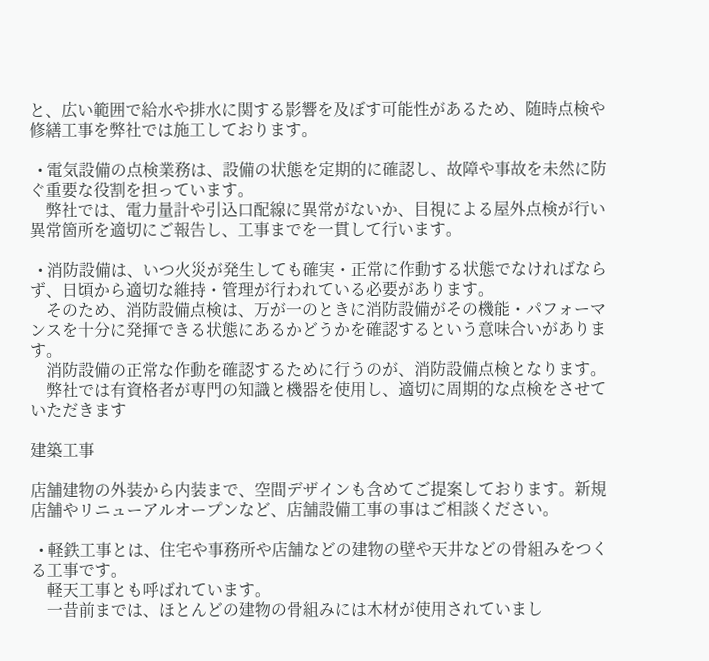と、広い範囲で給水や排水に関する影響を及ぼす可能性があるため、随時点検や修繕工事を弊社では施工しております。

  • 電気設備の点検業務は、設備の状態を定期的に確認し、故障や事故を未然に防ぐ重要な役割を担っています。
    弊社では、電力量計や引込口配線に異常がないか、目視による屋外点検が行い異常箇所を適切にご報告し、工事までを一貫して行います。

  • 消防設備は、いつ火災が発生しても確実・正常に作動する状態でなければならず、日頃から適切な維持・管理が行われている必要があります。
    そのため、消防設備点検は、万が一のときに消防設備がその機能・パフォーマンスを十分に発揮できる状態にあるかどうかを確認するという意味合いがあります。
    消防設備の正常な作動を確認するために行うのが、消防設備点検となります。
    弊社では有資格者が専門の知識と機器を使用し、適切に周期的な点検をさせていただきます

建築工事

店舗建物の外装から内装まで、空間デザインも含めてご提案しております。新規店舗やリニューアルオープンなど、店舗設備工事の事はご相談ください。

  • 軽鉄工事とは、住宅や事務所や店舗などの建物の壁や天井などの骨組みをつくる工事です。
    軽天工事とも呼ばれています。
    一昔前までは、ほとんどの建物の骨組みには木材が使用されていまし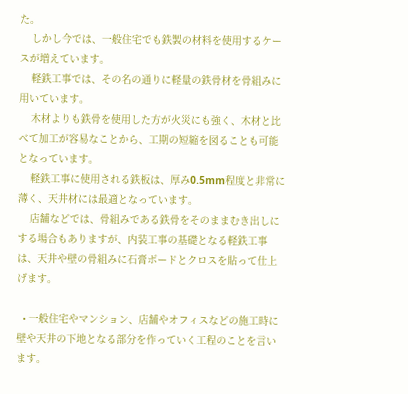た。
    しかし今では、一般住宅でも鉄製の材料を使用するケースが増えています。
    軽鉄工事では、その名の通りに軽量の鉄骨材を骨組みに用いています。
    木材よりも鉄骨を使用した方が火災にも強く、木材と比べて加工が容易なことから、工期の短縮を図ることも可能となっています。
    軽鉄工事に使用される鉄板は、厚み0.5mm程度と非常に薄く、天井材には最適となっています。
    店舗などでは、骨組みである鉄骨をそのままむき出しにする場合もありますが、内装工事の基礎となる軽鉄工事は、天井や壁の骨組みに石膏ボードとクロスを貼って仕上げます。

  • 一般住宅やマンション、店舗やオフィスなどの施工時に壁や天井の下地となる部分を作っていく工程のことを言います。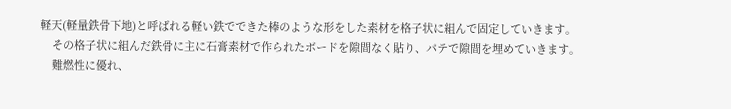軽天(軽量鉄骨下地)と呼ばれる軽い鉄でできた棒のような形をした素材を格子状に組んで固定していきます。
    その格子状に組んだ鉄骨に主に石膏素材で作られたボードを隙間なく貼り、パテで隙間を埋めていきます。
    難燃性に優れ、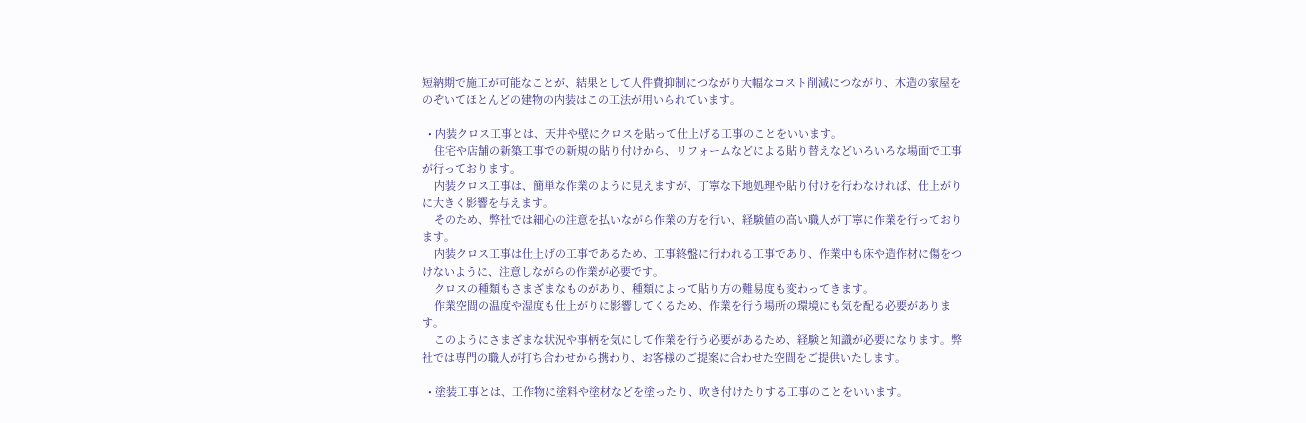短納期で施工が可能なことが、結果として人件費抑制につながり大幅なコスト削減につながり、木造の家屋をのぞいてほとんどの建物の内装はこの工法が用いられています。

  • 内装クロス工事とは、天井や壁にクロスを貼って仕上げる工事のことをいいます。
    住宅や店舗の新築工事での新規の貼り付けから、リフォームなどによる貼り替えなどいろいろな場面で工事が行っております。
    内装クロス工事は、簡単な作業のように見えますが、丁寧な下地処理や貼り付けを行わなければ、仕上がりに大きく影響を与えます。
    そのため、弊社では細心の注意を払いながら作業の方を行い、経験値の高い職人が丁寧に作業を行っております。
    内装クロス工事は仕上げの工事であるため、工事終盤に行われる工事であり、作業中も床や造作材に傷をつけないように、注意しながらの作業が必要です。
    クロスの種類もさまざまなものがあり、種類によって貼り方の難易度も変わってきます。
    作業空間の温度や湿度も仕上がりに影響してくるため、作業を行う場所の環境にも気を配る必要があります。
    このようにさまざまな状況や事柄を気にして作業を行う必要があるため、経験と知識が必要になります。弊社では専門の職人が打ち合わせから携わり、お客様のご提案に合わせた空間をご提供いたします。

  • 塗装工事とは、工作物に塗料や塗材などを塗ったり、吹き付けたりする工事のことをいいます。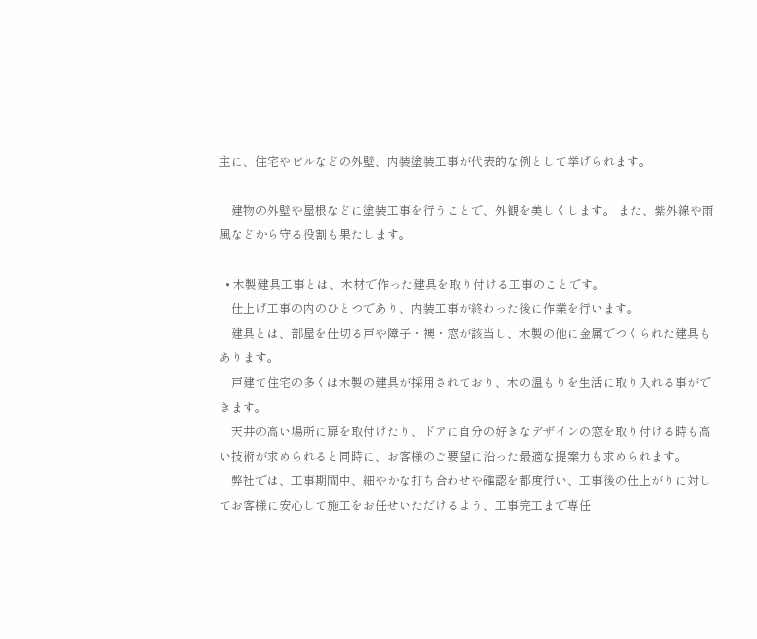主に、住宅やビルなどの外壁、内装塗装工事が代表的な例として挙げられます。

    建物の外壁や屋根などに塗装工事を行うことで、外観を美しくします。 また、紫外線や雨風などから守る役割も果たします。

  • 木製建具工事とは、木材で作った建具を取り付ける工事のことです。
    仕上げ工事の内のひとつであり、内装工事が終わった後に作業を行います。
    建具とは、部屋を仕切る戸や障子・襖・窓が該当し、木製の他に金属でつくられた建具もあります。
    戸建て住宅の多くは木製の建具が採用されており、木の温もりを生活に取り入れる事ができます。
    天井の高い場所に扉を取付けたり、ドアに自分の好きなデザインの窓を取り付ける時も高い技術が求められると同時に、お客様のご要望に沿った最適な提案力も求められます。
    弊社では、工事期間中、細やかな打ち合わせや確認を都度行い、工事後の仕上がりに対してお客様に安心して施工をお任せいただけるよう、工事完工まで専任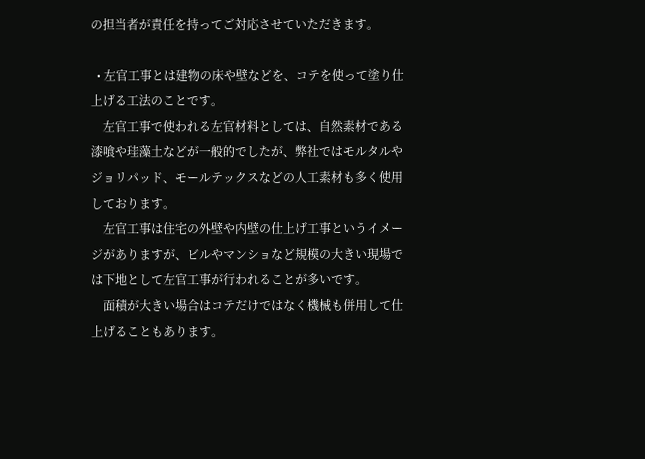の担当者が責任を持ってご対応させていただきます。

  • 左官工事とは建物の床や壁などを、コテを使って塗り仕上げる工法のことです。
    左官工事で使われる左官材料としては、自然素材である漆喰や珪藻土などが一般的でしたが、弊社ではモルタルやジョリパッド、モールテックスなどの人工素材も多く使用しております。
    左官工事は住宅の外壁や内壁の仕上げ工事というイメージがありますが、ビルやマンショなど規模の大きい現場では下地として左官工事が行われることが多いです。
    面積が大きい場合はコテだけではなく機械も併用して仕上げることもあります。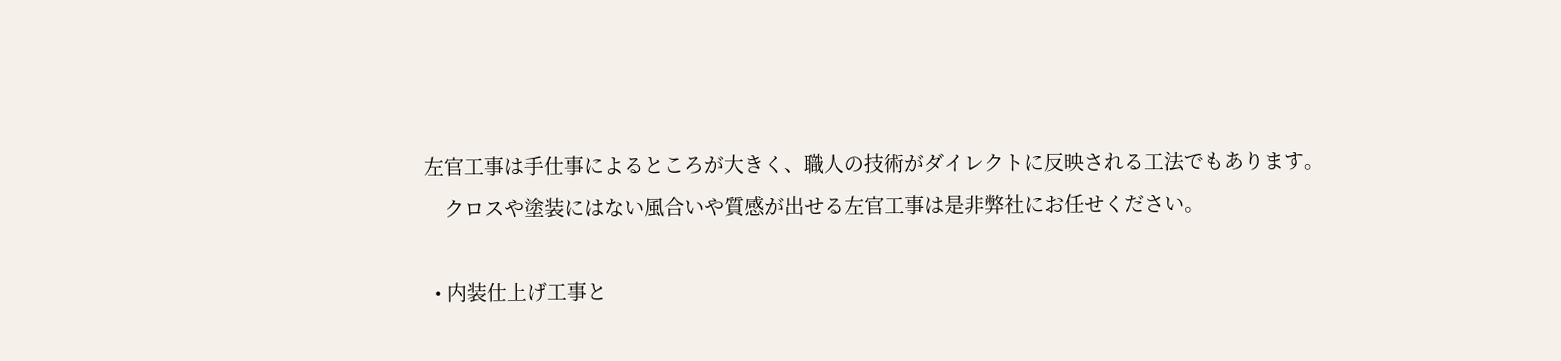左官工事は手仕事によるところが大きく、職人の技術がダイレクトに反映される工法でもあります。
    クロスや塗装にはない風合いや質感が出せる左官工事は是非弊社にお任せください。

  • 内装仕上げ工事と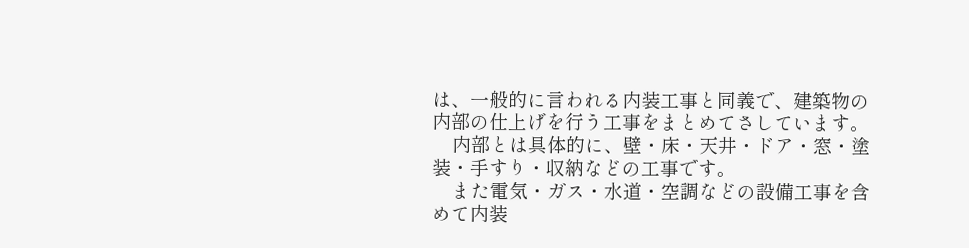は、一般的に言われる内装工事と同義で、建築物の内部の仕上げを行う工事をまとめてさしています。
    内部とは具体的に、壁・床・天井・ドア・窓・塗装・手すり・収納などの工事です。
    また電気・ガス・水道・空調などの設備工事を含めて内装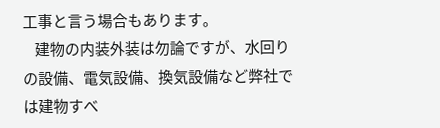工事と言う場合もあります。
    建物の内装外装は勿論ですが、水回りの設備、電気設備、換気設備など弊社では建物すべ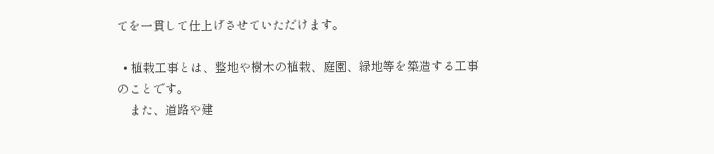てを一貫して仕上げさせていただけます。

  • 植栽工事とは、整地や樹木の植栽、庭園、緑地等を築造する工事のことです。
    また、道路や建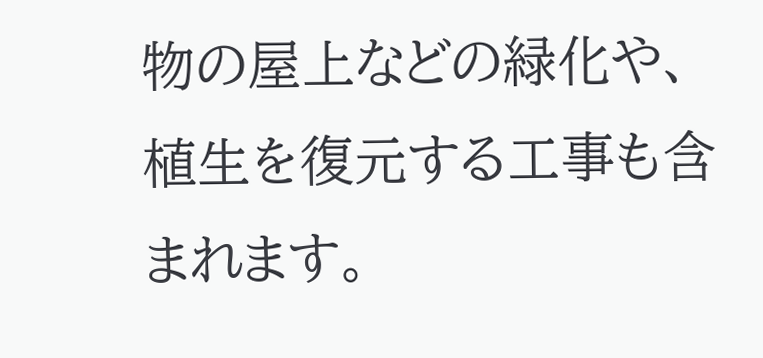物の屋上などの緑化や、植生を復元する工事も含まれます。